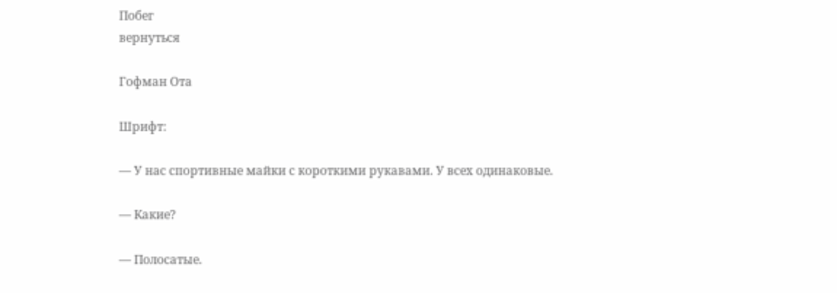Побег
вернуться

Гофман Ота

Шрифт:

— У нас спортивные майки с короткими рукавами. У всех одинаковые.

— Какие?

— Полосатые.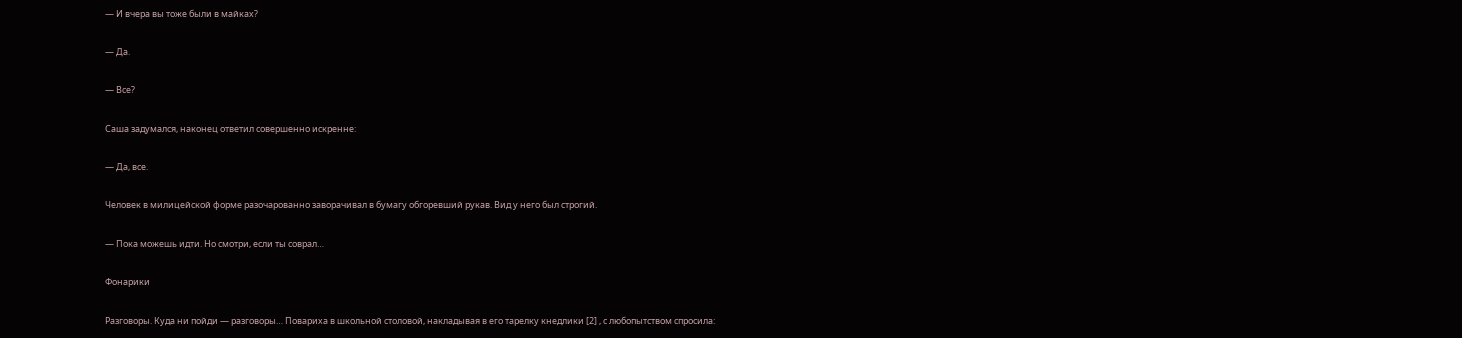— И вчера вы тоже были в майках?

— Да.

— Все?

Саша задумался, наконец ответил совершенно искренне:

— Да, все.

Человек в милицейской форме разочарованно заворачивал в бумагу обгоревший рукав. Вид у него был строгий.

— Пока можешь идти. Но смотри, если ты соврал…

Фонарики

Разговоры. Куда ни пойди — разговоры… Повариха в школьной столовой, накладывая в его тарелку кнедлики [2] , с любопытством спросила: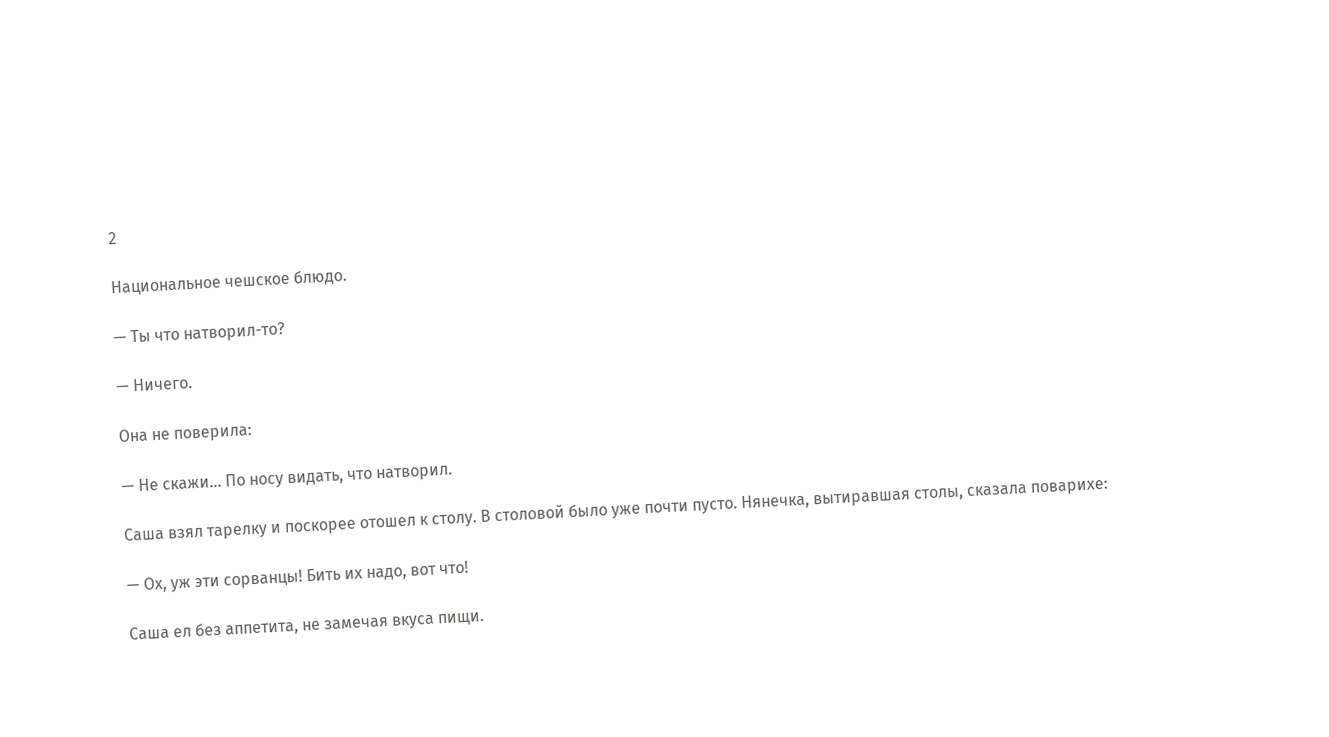2

Национальное чешское блюдо.

— Ты что натворил-то?

— Ничего.

Она не поверила:

— Не скажи… По носу видать, что натворил.

Саша взял тарелку и поскорее отошел к столу. В столовой было уже почти пусто. Нянечка, вытиравшая столы, сказала поварихе:

— Ох, уж эти сорванцы! Бить их надо, вот что!

Саша ел без аппетита, не замечая вкуса пищи.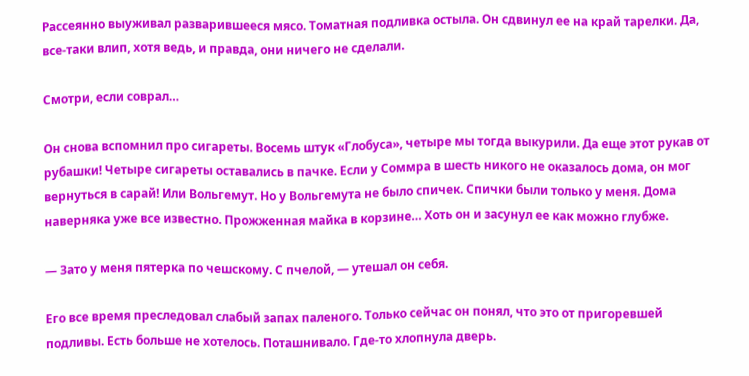Рассеянно выуживал разварившееся мясо. Томатная подливка остыла. Он сдвинул ее на край тарелки. Да, все-таки влип, хотя ведь, и правда, они ничего не сделали.

Смотри, если соврал…

Он снова вспомнил про сигареты. Восемь штук «Глобуса», четыре мы тогда выкурили. Да еще этот рукав от рубашки! Четыре сигареты оставались в пачке. Если у Соммра в шесть никого не оказалось дома, он мог вернуться в сарай! Или Вольгемут. Но у Вольгемута не было спичек. Спички были только у меня. Дома наверняка уже все известно. Прожженная майка в корзине… Хоть он и засунул ее как можно глубже.

— Зато у меня пятерка по чешскому. С пчелой, — утешал он себя.

Его все время преследовал слабый запах паленого. Только сейчас он понял, что это от пригоревшей подливы. Есть больше не хотелось. Поташнивало. Где-то хлопнула дверь.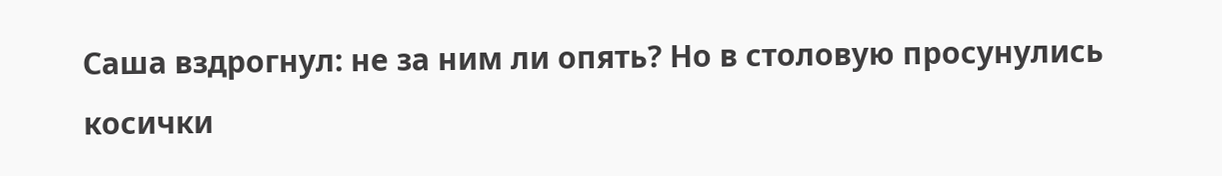Саша вздрогнул: не за ним ли опять? Но в столовую просунулись косички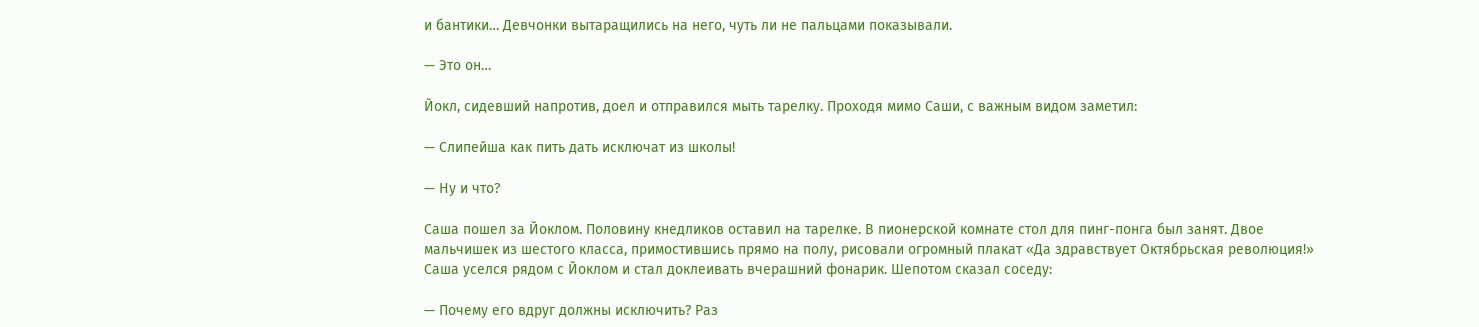и бантики… Девчонки вытаращились на него, чуть ли не пальцами показывали.

— Это он…

Йокл, сидевший напротив, доел и отправился мыть тарелку. Проходя мимо Саши, с важным видом заметил:

— Слипейша как пить дать исключат из школы!

— Ну и что?

Саша пошел за Йоклом. Половину кнедликов оставил на тарелке. В пионерской комнате стол для пинг-понга был занят. Двое мальчишек из шестого класса, примостившись прямо на полу, рисовали огромный плакат «Да здравствует Октябрьская революция!» Саша уселся рядом с Йоклом и стал доклеивать вчерашний фонарик. Шепотом сказал соседу:

— Почему его вдруг должны исключить? Раз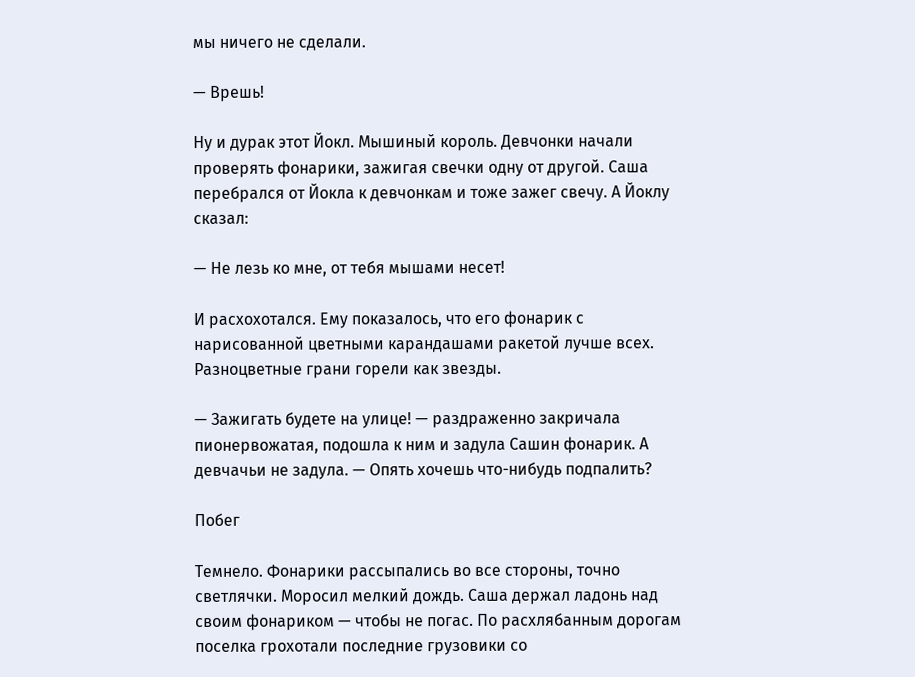мы ничего не сделали.

— Врешь!

Ну и дурак этот Йокл. Мышиный король. Девчонки начали проверять фонарики, зажигая свечки одну от другой. Саша перебрался от Йокла к девчонкам и тоже зажег свечу. А Йоклу сказал:

— Не лезь ко мне, от тебя мышами несет!

И расхохотался. Ему показалось, что его фонарик с нарисованной цветными карандашами ракетой лучше всех. Разноцветные грани горели как звезды.

— Зажигать будете на улице! — раздраженно закричала пионервожатая, подошла к ним и задула Сашин фонарик. А девчачьи не задула. — Опять хочешь что-нибудь подпалить?

Побег

Темнело. Фонарики рассыпались во все стороны, точно светлячки. Моросил мелкий дождь. Саша держал ладонь над своим фонариком — чтобы не погас. По расхлябанным дорогам поселка грохотали последние грузовики со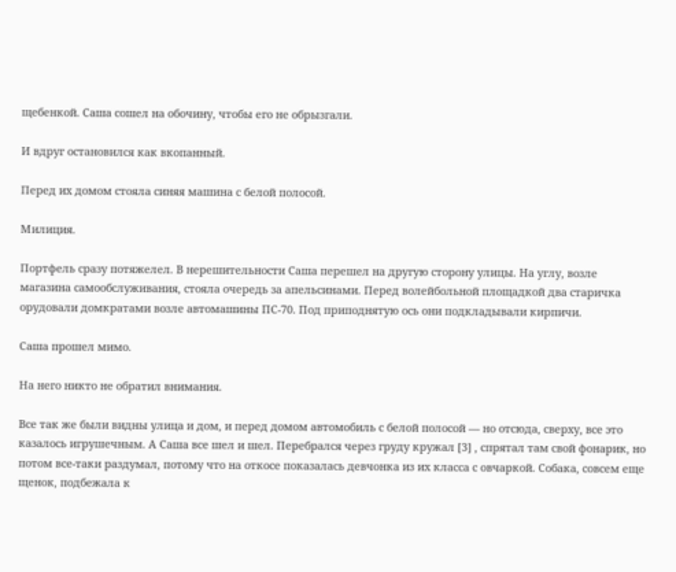щебенкой. Саша сошел на обочину, чтобы его не обрызгали.

И вдруг остановился как вкопанный.

Перед их домом стояла синяя машина с белой полосой.

Милиция.

Портфель сразу потяжелел. В нерешительности Саша перешел на другую сторону улицы. На углу, возле магазина самообслуживания, стояла очередь за апельсинами. Перед волейбольной площадкой два старичка орудовали домкратами возле автомашины ПС-70. Под приподнятую ось они подкладывали кирпичи.

Саша прошел мимо.

На него никто не обратил внимания.

Все так же были видны улица и дом, и перед домом автомобиль с белой полосой — но отсюда, сверху, все это казалось игрушечным. А Саша все шел и шел. Перебрался через груду кружал [3] , спрятал там свой фонарик, но потом все-таки раздумал, потому что на откосе показалась девчонка из их класса с овчаркой. Собака, совсем еще щенок, подбежала к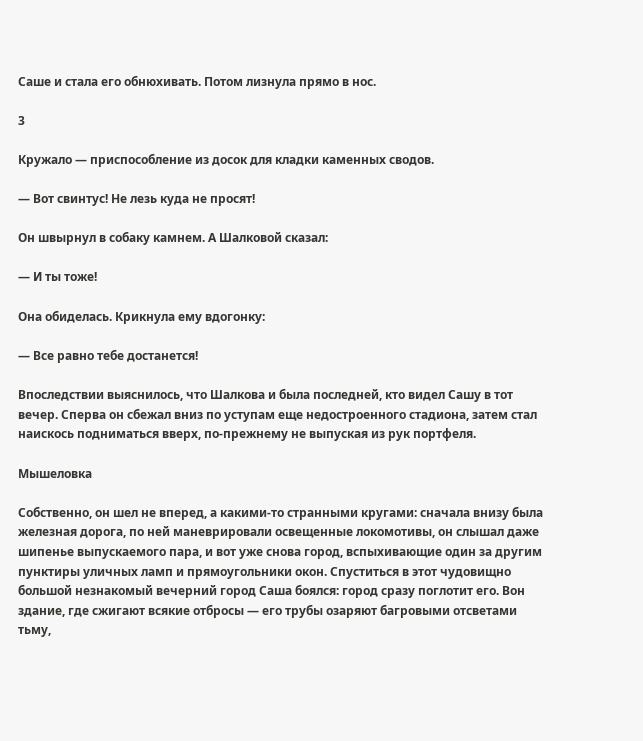Саше и стала его обнюхивать. Потом лизнула прямо в нос.

3

Кружало — приспособление из досок для кладки каменных сводов.

— Вот свинтус! Не лезь куда не просят!

Он швырнул в собаку камнем. А Шалковой сказал:

— И ты тоже!

Она обиделась. Крикнула ему вдогонку:

— Все равно тебе достанется!

Впоследствии выяснилось, что Шалкова и была последней, кто видел Сашу в тот вечер. Сперва он сбежал вниз по уступам еще недостроенного стадиона, затем стал наискось подниматься вверх, по-прежнему не выпуская из рук портфеля.

Мышеловка

Собственно, он шел не вперед, а какими-то странными кругами: сначала внизу была железная дорога, по ней маневрировали освещенные локомотивы, он слышал даже шипенье выпускаемого пара, и вот уже снова город, вспыхивающие один за другим пунктиры уличных ламп и прямоугольники окон. Спуститься в этот чудовищно большой незнакомый вечерний город Саша боялся: город сразу поглотит его. Вон здание, где сжигают всякие отбросы — его трубы озаряют багровыми отсветами тьму,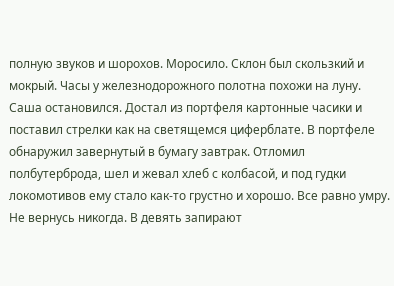полную звуков и шорохов. Моросило. Склон был скользкий и мокрый. Часы у железнодорожного полотна похожи на луну. Саша остановился. Достал из портфеля картонные часики и поставил стрелки как на светящемся циферблате. В портфеле обнаружил завернутый в бумагу завтрак. Отломил полбутерброда, шел и жевал хлеб с колбасой, и под гудки локомотивов ему стало как-то грустно и хорошо. Все равно умру. Не вернусь никогда. В девять запирают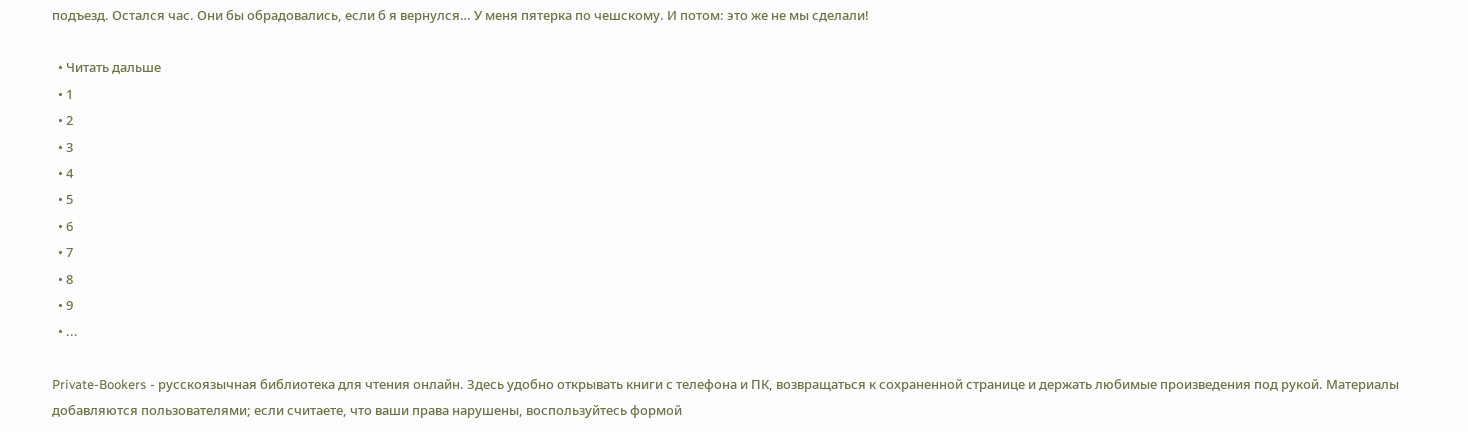подъезд. Остался час. Они бы обрадовались, если б я вернулся… У меня пятерка по чешскому. И потом: это же не мы сделали!

  • Читать дальше
  • 1
  • 2
  • 3
  • 4
  • 5
  • 6
  • 7
  • 8
  • 9
  • ...

Private-Bookers - русскоязычная библиотека для чтения онлайн. Здесь удобно открывать книги с телефона и ПК, возвращаться к сохраненной странице и держать любимые произведения под рукой. Материалы добавляются пользователями; если считаете, что ваши права нарушены, воспользуйтесь формой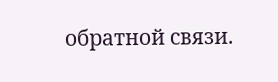обратной связи.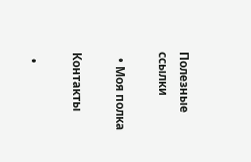Полезные ссылки

  • Моя полка

Контакты

  •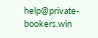help@private-bookers.win